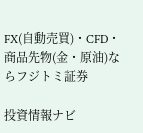FX(自動売買)・CFD・商品先物(金・原油)ならフジトミ証券

投資情報ナビ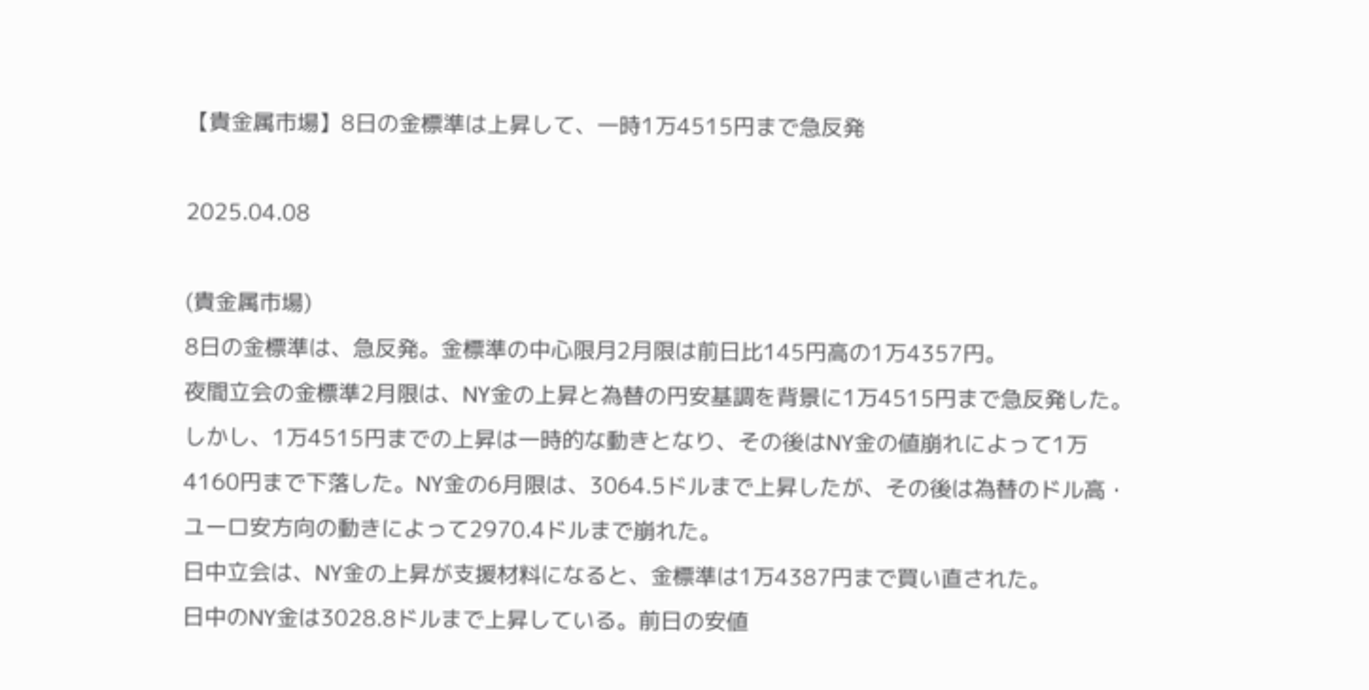【貴金属市場】8日の金標準は上昇して、一時1万4515円まで急反発

2025.04.08

(貴金属市場)
8日の金標準は、急反発。金標準の中心限月2月限は前日比145円高の1万4357円。
夜間立会の金標準2月限は、NY金の上昇と為替の円安基調を背景に1万4515円まで急反発した。しかし、1万4515円までの上昇は一時的な動きとなり、その後はNY金の値崩れによって1万4160円まで下落した。NY金の6月限は、3064.5ドルまで上昇したが、その後は為替のドル高・ユーロ安方向の動きによって2970.4ドルまで崩れた。
日中立会は、NY金の上昇が支援材料になると、金標準は1万4387円まで買い直された。
日中のNY金は3028.8ドルまで上昇している。前日の安値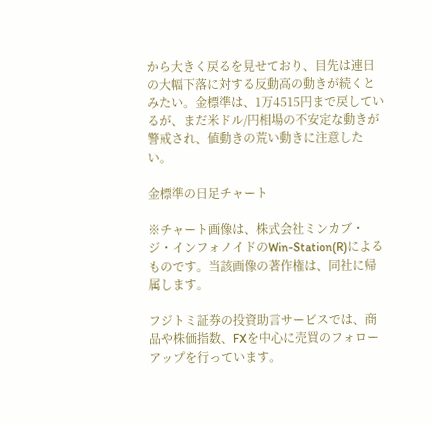から大きく戻るを見せており、目先は連日の大幅下落に対する反動高の動きが続くとみたい。金標準は、1万4515円まで戻しているが、まだ米ドル/円相場の不安定な動きが警戒され、値動きの荒い動きに注意したい。

金標準の日足チャート

※チャート画像は、株式会社ミンカブ・ジ・インフォノイドのWin-Station(R)によるものです。当該画像の著作権は、同社に帰属します。

フジトミ証券の投資助言サービスでは、商品や株価指数、FXを中心に売買のフォローアップを行っています。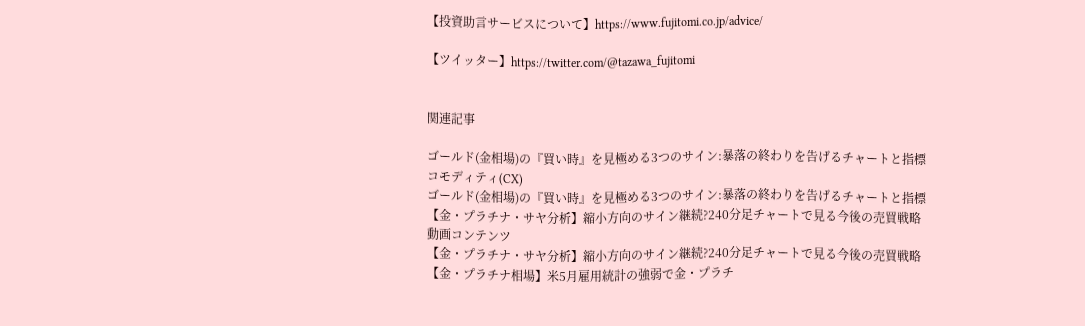【投資助言サービスについて】https://www.fujitomi.co.jp/advice/

【ツイッター】https://twitter.com/@tazawa_fujitomi


関連記事

ゴールド(金相場)の『買い時』を見極める3つのサイン:暴落の終わりを告げるチャートと指標
コモディティ(CX)
ゴールド(金相場)の『買い時』を見極める3つのサイン:暴落の終わりを告げるチャートと指標
【金・プラチナ・サヤ分析】縮小方向のサイン継続?240分足チャートで見る今後の売買戦略
動画コンテンツ
【金・プラチナ・サヤ分析】縮小方向のサイン継続?240分足チャートで見る今後の売買戦略
【金・プラチナ相場】米5月雇用統計の強弱で金・プラチ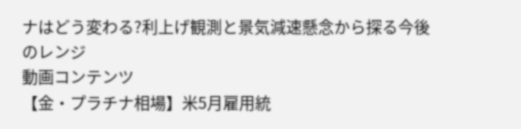ナはどう変わる?利上げ観測と景気減速懸念から探る今後のレンジ
動画コンテンツ
【金・プラチナ相場】米5月雇用統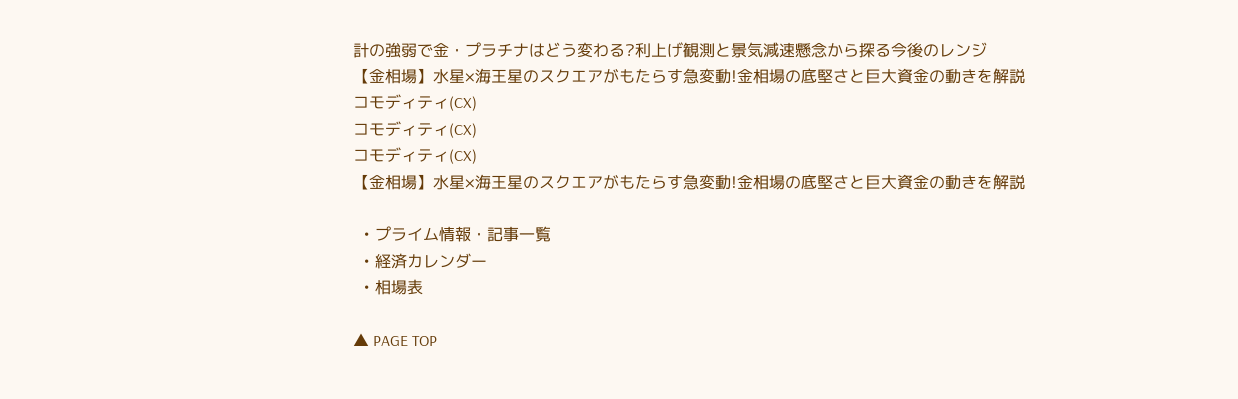計の強弱で金・プラチナはどう変わる?利上げ観測と景気減速懸念から探る今後のレンジ
【金相場】水星×海王星のスクエアがもたらす急変動!金相場の底堅さと巨大資金の動きを解説
コモディティ(CX)
コモディティ(CX)
コモディティ(CX)
【金相場】水星×海王星のスクエアがもたらす急変動!金相場の底堅さと巨大資金の動きを解説

  • プライム情報・記事一覧
  • 経済カレンダー
  • 相場表

▲ PAGE TOP